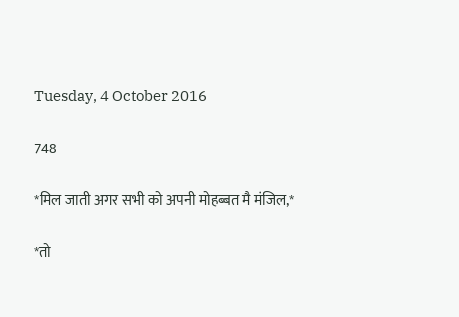Tuesday, 4 October 2016

748

*मिल जाती अगर सभी को अपनी मोहब्बत मै मंजिल,*

*तो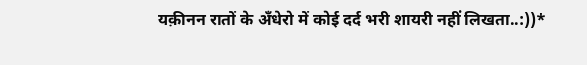यक़ीनन रातों के अँधेरो में कोई दर्द भरी शायरी नहीं लिखता..:))*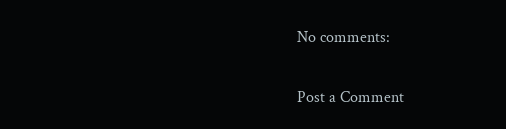No comments:

Post a Comment